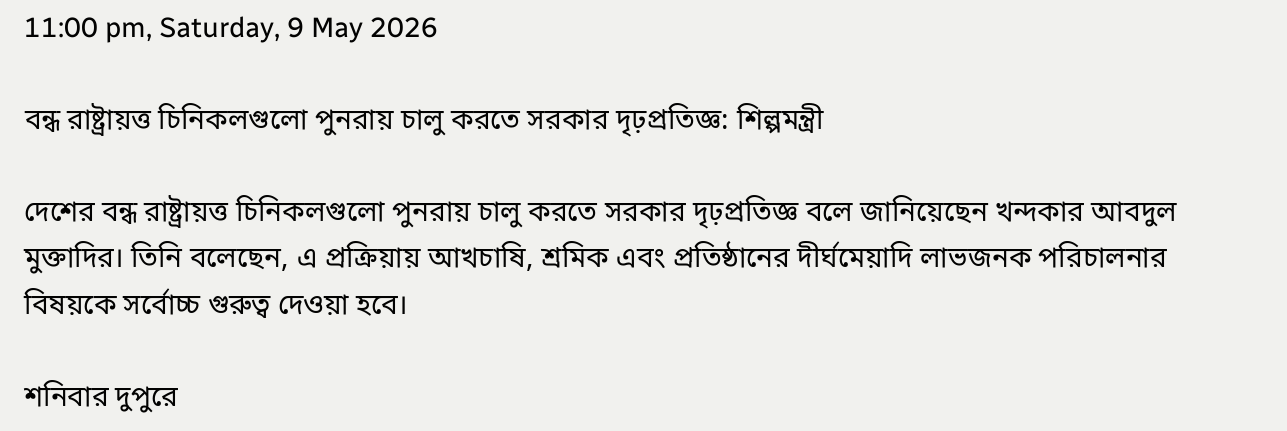11:00 pm, Saturday, 9 May 2026

বন্ধ রাষ্ট্রায়ত্ত চিনিকলগুলো পুনরায় চালু করতে সরকার দৃঢ়প্রতিজ্ঞ: শিল্পমন্ত্রী

দেশের বন্ধ রাষ্ট্রায়ত্ত চিনিকলগুলো পুনরায় চালু করতে সরকার দৃঢ়প্রতিজ্ঞ বলে জানিয়েছেন খন্দকার আবদুল মুক্তাদির। তিনি বলেছেন, এ প্রক্রিয়ায় আখচাষি, শ্রমিক এবং প্রতিষ্ঠানের দীর্ঘমেয়াদি লাভজনক পরিচালনার বিষয়কে সর্বোচ্চ গুরুত্ব দেওয়া হবে।

শনিবার দুপুরে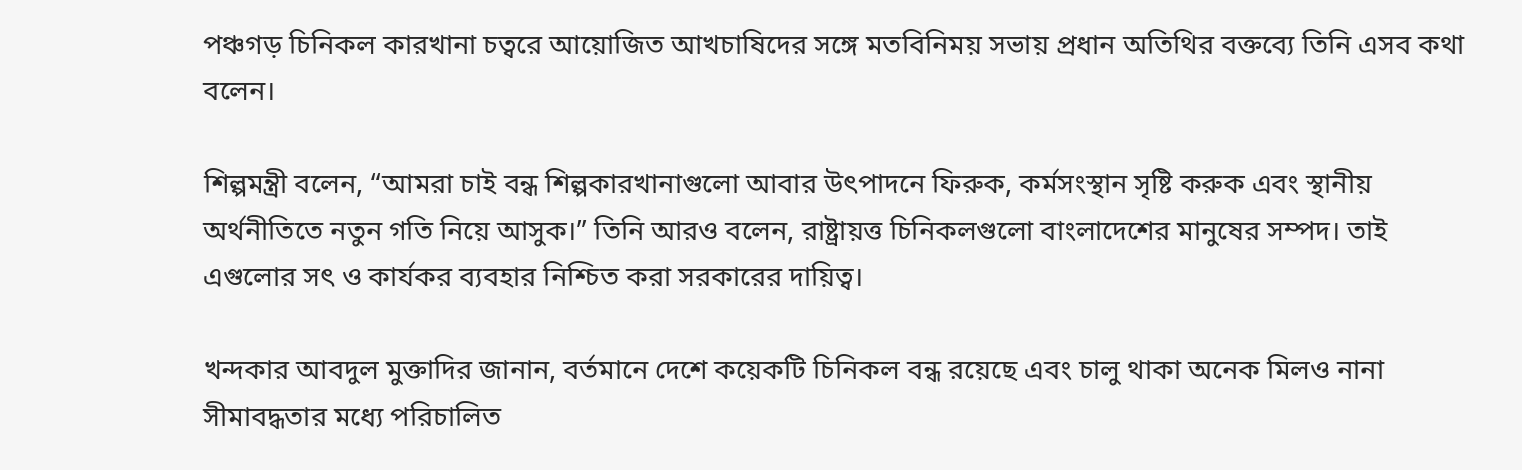পঞ্চগড় চিনিকল কারখানা চত্বরে আয়োজিত আখচাষিদের সঙ্গে মতবিনিময় সভায় প্রধান অতিথির বক্তব্যে তিনি এসব কথা বলেন।

শিল্পমন্ত্রী বলেন, “আমরা চাই বন্ধ শিল্পকারখানাগুলো আবার উৎপাদনে ফিরুক, কর্মসংস্থান সৃষ্টি করুক এবং স্থানীয় অর্থনীতিতে নতুন গতি নিয়ে আসুক।” তিনি আরও বলেন, রাষ্ট্রায়ত্ত চিনিকলগুলো বাংলাদেশের মানুষের সম্পদ। তাই এগুলোর সৎ ও কার্যকর ব্যবহার নিশ্চিত করা সরকারের দায়িত্ব।

খন্দকার আবদুল মুক্তাদির জানান, বর্তমানে দেশে কয়েকটি চিনিকল বন্ধ রয়েছে এবং চালু থাকা অনেক মিলও নানা সীমাবদ্ধতার মধ্যে পরিচালিত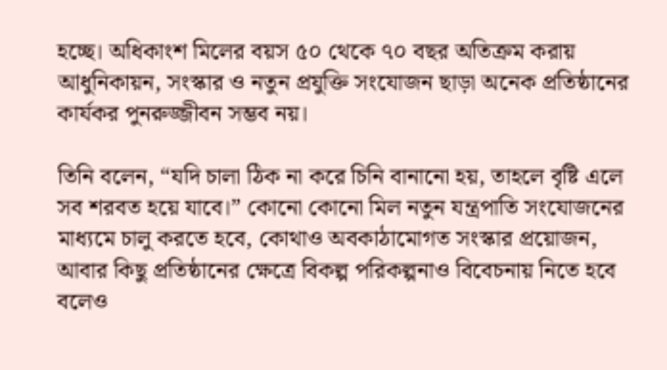হচ্ছে। অধিকাংশ মিলের বয়স ৫০ থেকে ৭০ বছর অতিক্রম করায় আধুনিকায়ন, সংস্কার ও নতুন প্রযুক্তি সংযোজন ছাড়া অনেক প্রতিষ্ঠানের কার্যকর পুনরুজ্জীবন সম্ভব নয়।

তিনি বলেন, “যদি চালা ঠিক না করে চিনি বানানো হয়, তাহলে বৃষ্টি এলে সব শরবত হয়ে যাবে।” কোনো কোনো মিল নতুন যন্ত্রপাতি সংযোজনের মাধ্যমে চালু করতে হবে, কোথাও অবকাঠামোগত সংস্কার প্রয়োজন, আবার কিছু প্রতিষ্ঠানের ক্ষেত্রে বিকল্প পরিকল্পনাও বিবেচনায় নিতে হবে বলেও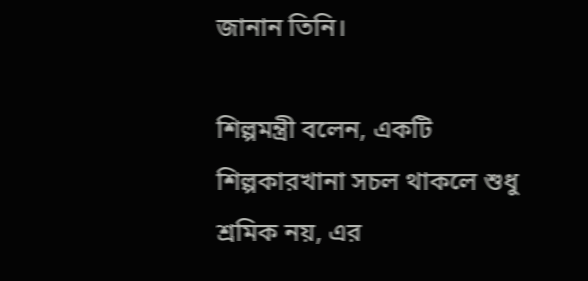জানান তিনি।

শিল্পমন্ত্রী বলেন, একটি শিল্পকারখানা সচল থাকলে শুধু শ্রমিক নয়, এর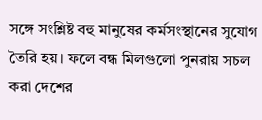সঙ্গে সংশ্লিষ্ট বহু মানুষের কর্মসংস্থানের সুযোগ তৈরি হয়। ফলে বন্ধ মিলগুলো পুনরায় সচল করা দেশের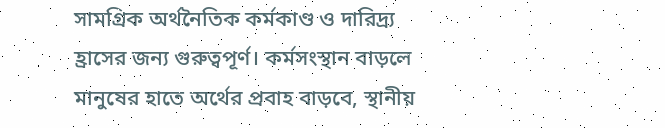সামগ্রিক অর্থনৈতিক কর্মকাণ্ড ও দারিদ্র্য হ্রাসের জন্য গুরুত্বপূর্ণ। কর্মসংস্থান বাড়লে মানুষের হাতে অর্থের প্রবাহ বাড়বে, স্থানীয়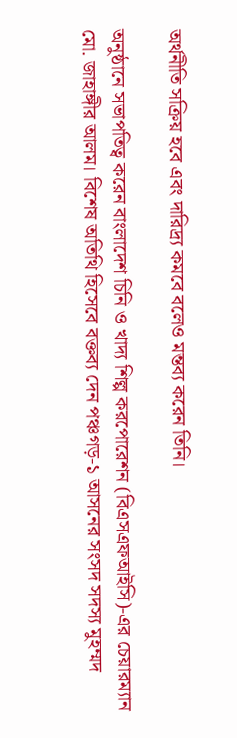অর্থনীতি সক্রিয় হবে এবং দারিদ্র্য কমবে বলেও মন্তব্য করেন তিনি।

অনুষ্ঠানে সভাপতিত্ব করেন বাংলাদেশ চিনি ও খাদ্য শিল্প করপোরেশন (বিএসএফআইসি)-এর চেয়ারম্যান মো. জাহাঙ্গীর আলম। বিশেষ অতিথি হিসেবে বক্তব্য দেন পঞ্চগড়-১ আসনের সংসদ সদস্য মুহম্মদ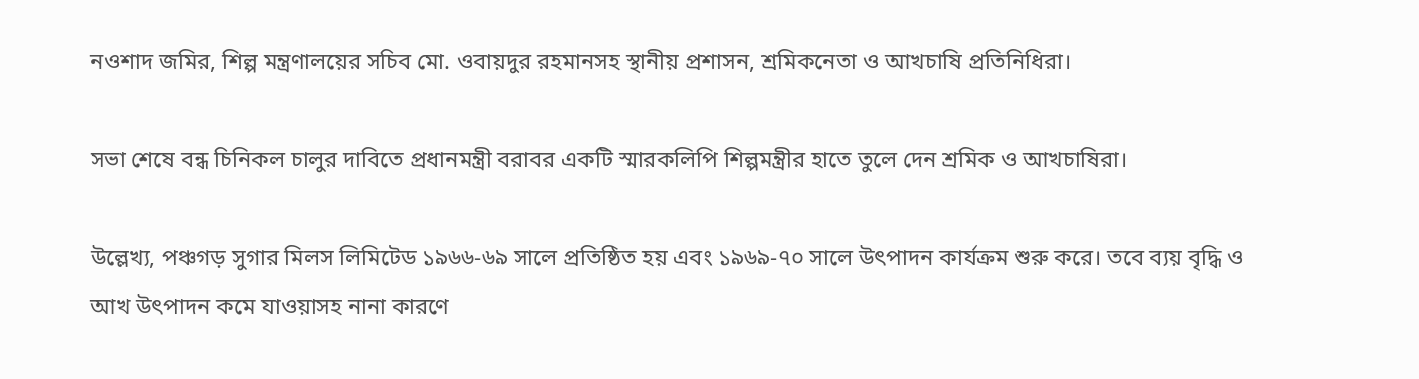নওশাদ জমির, শিল্প মন্ত্রণালয়ের সচিব মো. ওবায়দুর রহমানসহ স্থানীয় প্রশাসন, শ্রমিকনেতা ও আখচাষি প্রতিনিধিরা।

সভা শেষে বন্ধ চিনিকল চালুর দাবিতে প্রধানমন্ত্রী বরাবর একটি স্মারকলিপি শিল্পমন্ত্রীর হাতে তুলে দেন শ্রমিক ও আখচাষিরা।

উল্লেখ্য, পঞ্চগড় সুগার মিলস লিমিটেড ১৯৬৬-৬৯ সালে প্রতিষ্ঠিত হয় এবং ১৯৬৯-৭০ সালে উৎপাদন কার্যক্রম শুরু করে। তবে ব্যয় বৃদ্ধি ও আখ উৎপাদন কমে যাওয়াসহ নানা কারণে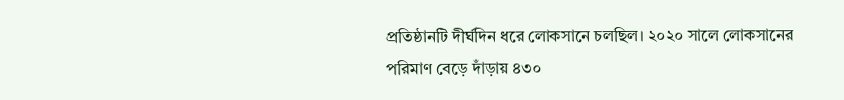প্রতিষ্ঠানটি দীর্ঘদিন ধরে লোকসানে চলছিল। ২০২০ সালে লোকসানের পরিমাণ বেড়ে দাঁড়ায় ৪৩০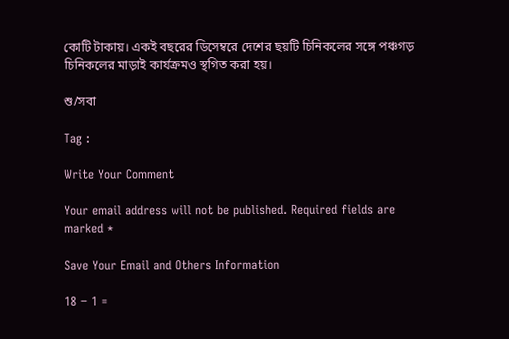কোটি টাকায়। একই বছরের ডিসেম্বরে দেশের ছয়টি চিনিকলের সঙ্গে পঞ্চগড় চিনিকলের মাড়াই কার্যক্রমও স্থগিত করা হয়।

শু/সবা

Tag :

Write Your Comment

Your email address will not be published. Required fields are marked *

Save Your Email and Others Information

18 − 1 =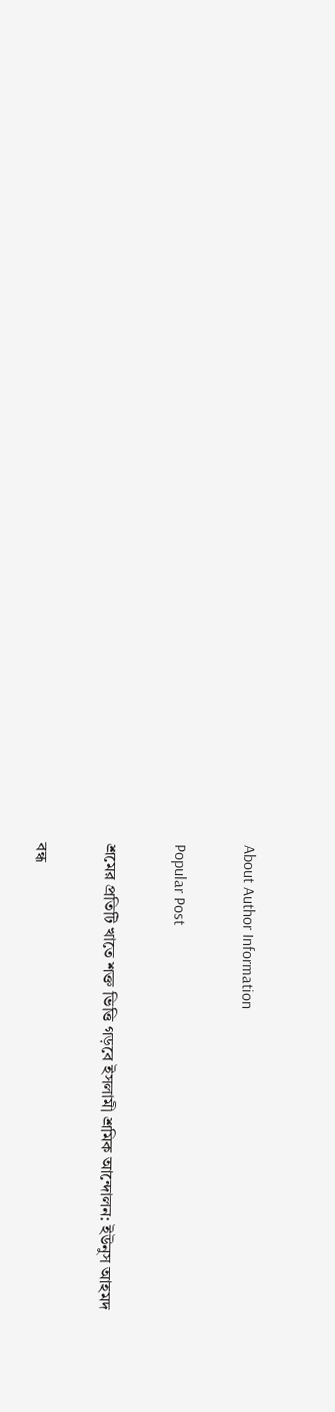About Author Information

Popular Post

শ্রমের প্রতিটি খাতে শক্ত ভিত্তি গড়বে ইসলামী শ্রমিক আন্দোলন: ইউনুস আহমদ

বন্ধ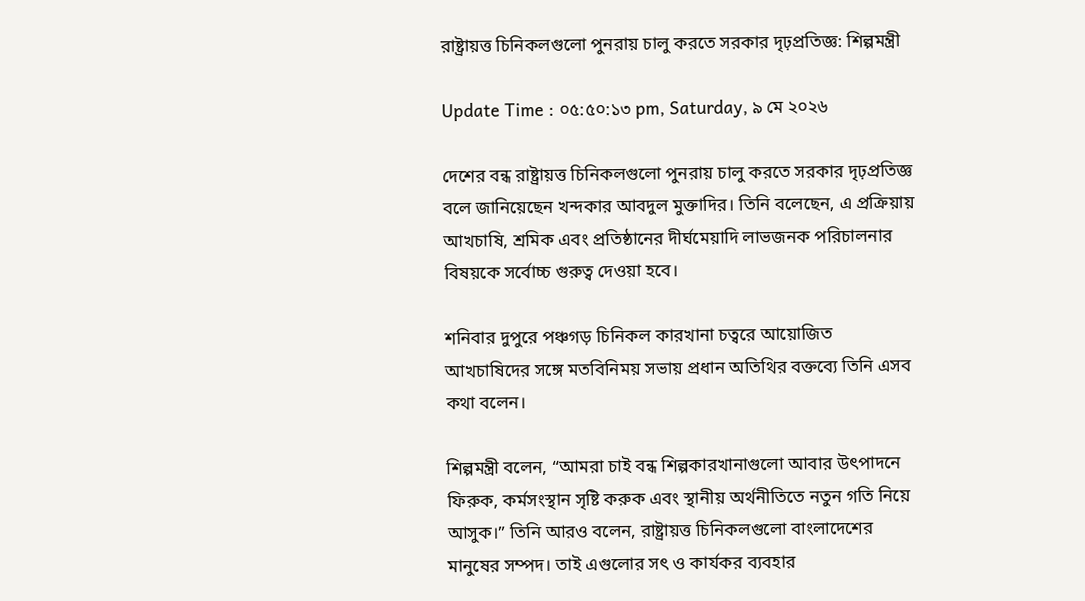রাষ্ট্রায়ত্ত চিনিকলগুলো পুনরায় চালু করতে সরকার দৃঢ়প্রতিজ্ঞ: শিল্পমন্ত্রী

Update Time : ০৫:৫০:১৩ pm, Saturday, ৯ মে ২০২৬

দেশের বন্ধ রাষ্ট্রায়ত্ত চিনিকলগুলো পুনরায় চালু করতে সরকার দৃঢ়প্রতিজ্ঞ বলে জানিয়েছেন খন্দকার আবদুল মুক্তাদির। তিনি বলেছেন, এ প্রক্রিয়ায় আখচাষি, শ্রমিক এবং প্রতিষ্ঠানের দীর্ঘমেয়াদি লাভজনক পরিচালনার বিষয়কে সর্বোচ্চ গুরুত্ব দেওয়া হবে।

শনিবার দুপুরে পঞ্চগড় চিনিকল কারখানা চত্বরে আয়োজিত আখচাষিদের সঙ্গে মতবিনিময় সভায় প্রধান অতিথির বক্তব্যে তিনি এসব কথা বলেন।

শিল্পমন্ত্রী বলেন, “আমরা চাই বন্ধ শিল্পকারখানাগুলো আবার উৎপাদনে ফিরুক, কর্মসংস্থান সৃষ্টি করুক এবং স্থানীয় অর্থনীতিতে নতুন গতি নিয়ে আসুক।” তিনি আরও বলেন, রাষ্ট্রায়ত্ত চিনিকলগুলো বাংলাদেশের মানুষের সম্পদ। তাই এগুলোর সৎ ও কার্যকর ব্যবহার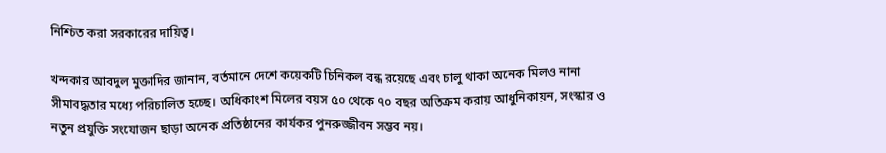নিশ্চিত করা সরকারের দায়িত্ব।

খন্দকার আবদুল মুক্তাদির জানান, বর্তমানে দেশে কয়েকটি চিনিকল বন্ধ রয়েছে এবং চালু থাকা অনেক মিলও নানা সীমাবদ্ধতার মধ্যে পরিচালিত হচ্ছে। অধিকাংশ মিলের বয়স ৫০ থেকে ৭০ বছর অতিক্রম করায় আধুনিকায়ন, সংস্কার ও নতুন প্রযুক্তি সংযোজন ছাড়া অনেক প্রতিষ্ঠানের কার্যকর পুনরুজ্জীবন সম্ভব নয়।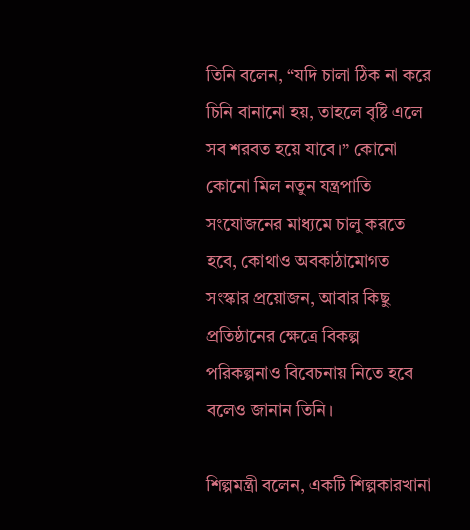তিনি বলেন, “যদি চালা ঠিক না করে চিনি বানানো হয়, তাহলে বৃষ্টি এলে সব শরবত হয়ে যাবে।” কোনো কোনো মিল নতুন যন্ত্রপাতি সংযোজনের মাধ্যমে চালু করতে হবে, কোথাও অবকাঠামোগত সংস্কার প্রয়োজন, আবার কিছু প্রতিষ্ঠানের ক্ষেত্রে বিকল্প পরিকল্পনাও বিবেচনায় নিতে হবে বলেও জানান তিনি।

শিল্পমন্ত্রী বলেন, একটি শিল্পকারখানা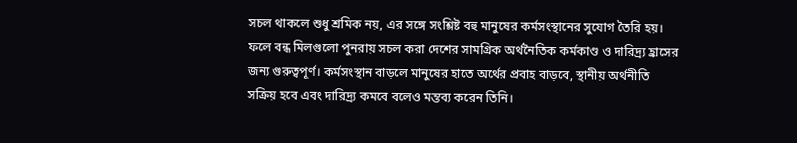সচল থাকলে শুধু শ্রমিক নয়, এর সঙ্গে সংশ্লিষ্ট বহু মানুষের কর্মসংস্থানের সুযোগ তৈরি হয়। ফলে বন্ধ মিলগুলো পুনরায় সচল করা দেশের সামগ্রিক অর্থনৈতিক কর্মকাণ্ড ও দারিদ্র্য হ্রাসের জন্য গুরুত্বপূর্ণ। কর্মসংস্থান বাড়লে মানুষের হাতে অর্থের প্রবাহ বাড়বে, স্থানীয় অর্থনীতি সক্রিয় হবে এবং দারিদ্র্য কমবে বলেও মন্তব্য করেন তিনি।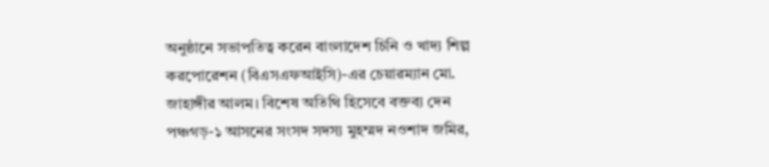অনুষ্ঠানে সভাপতিত্ব করেন বাংলাদেশ চিনি ও খাদ্য শিল্প করপোরেশন (বিএসএফআইসি)-এর চেয়ারম্যান মো. জাহাঙ্গীর আলম। বিশেষ অতিথি হিসেবে বক্তব্য দেন পঞ্চগড়-১ আসনের সংসদ সদস্য মুহম্মদ নওশাদ জমির,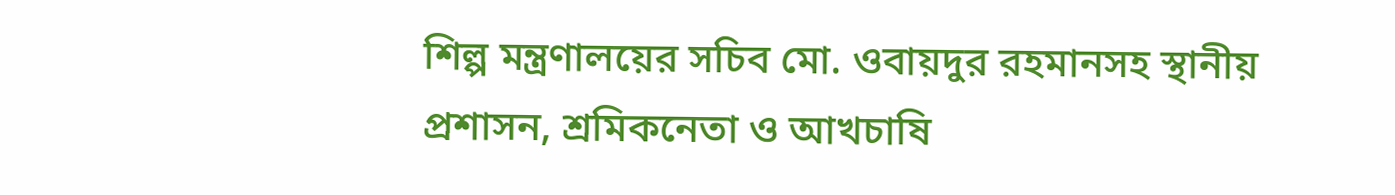শিল্প মন্ত্রণালয়ের সচিব মো. ওবায়দুর রহমানসহ স্থানীয় প্রশাসন, শ্রমিকনেতা ও আখচাষি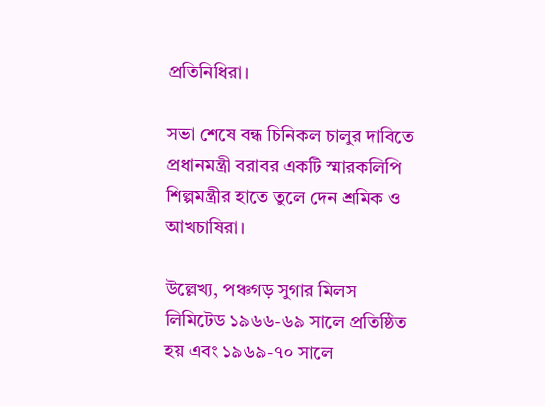প্রতিনিধিরা।

সভা শেষে বন্ধ চিনিকল চালুর দাবিতে প্রধানমন্ত্রী বরাবর একটি স্মারকলিপি শিল্পমন্ত্রীর হাতে তুলে দেন শ্রমিক ও আখচাষিরা।

উল্লেখ্য, পঞ্চগড় সুগার মিলস লিমিটেড ১৯৬৬-৬৯ সালে প্রতিষ্ঠিত হয় এবং ১৯৬৯-৭০ সালে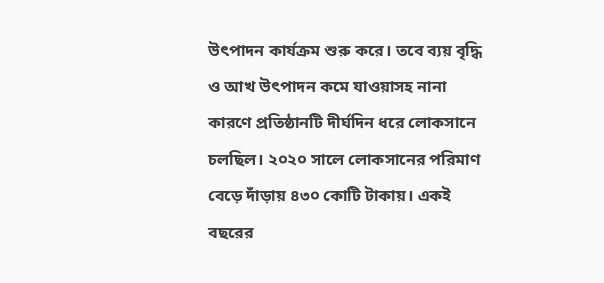উৎপাদন কার্যক্রম শুরু করে। তবে ব্যয় বৃদ্ধি ও আখ উৎপাদন কমে যাওয়াসহ নানা কারণে প্রতিষ্ঠানটি দীর্ঘদিন ধরে লোকসানে চলছিল। ২০২০ সালে লোকসানের পরিমাণ বেড়ে দাঁড়ায় ৪৩০ কোটি টাকায়। একই বছরের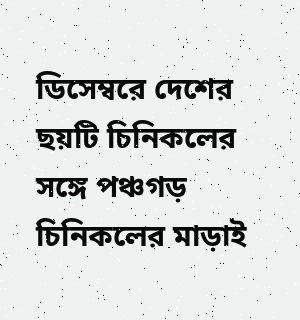ডিসেম্বরে দেশের ছয়টি চিনিকলের সঙ্গে পঞ্চগড় চিনিকলের মাড়াই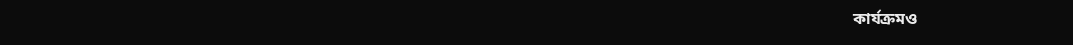কার্যক্রমও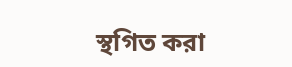স্থগিত করা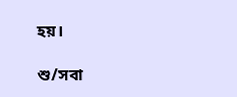হয়।

শু/সবা